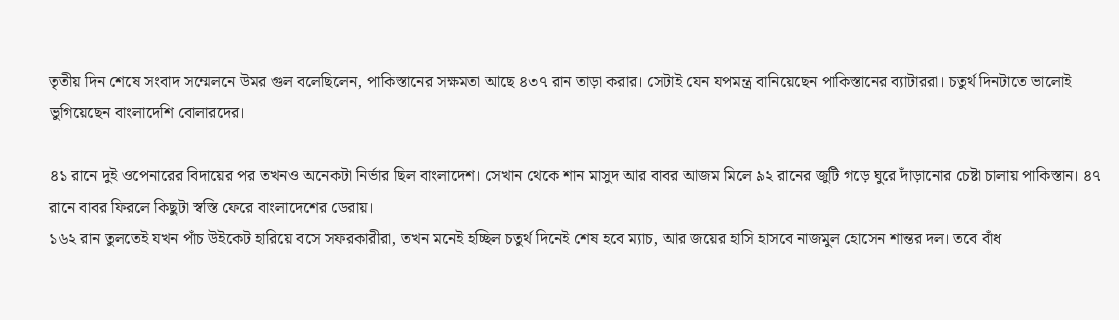তৃতীয় দিন শেষে সংবাদ সম্মেলনে উমর গুল বলেছিলেন, পাকিস্তানের সক্ষমতা আছে ৪৩৭ রান তাড়া করার। সেটাই যেন যপমন্ত্র বানিয়েছেন পাকিস্তানের ব্যাটাররা। চতুর্থ দিনটাতে ভালোই ভুগিয়েছেন বাংলাদেশি বোলারদের।

৪১ রানে দুই ওপেনারের বিদায়ের পর তখনও অনেকটা নির্ভার ছিল বাংলাদেশ। সেখান থেকে শান মাসুদ আর বাবর আজম মিলে ৯২ রানের জুটি গড়ে ঘুরে দাঁড়ানোর চেষ্টা চালায় পাকিস্তান। ৪৭ রানে বাবর ফিরলে কিছুটা স্বস্তি ফেরে বাংলাদেশের ডেরায়।
১৬২ রান তুলতেই যখন পাঁচ উইকেট হারিয়ে বসে সফরকারীরা, তখন মনেই হচ্ছিল চতুর্থ দিনেই শেষ হবে ম্যাচ, আর জয়ের হাসি হাসবে নাজমুল হোসেন শান্তর দল। তবে বাঁধ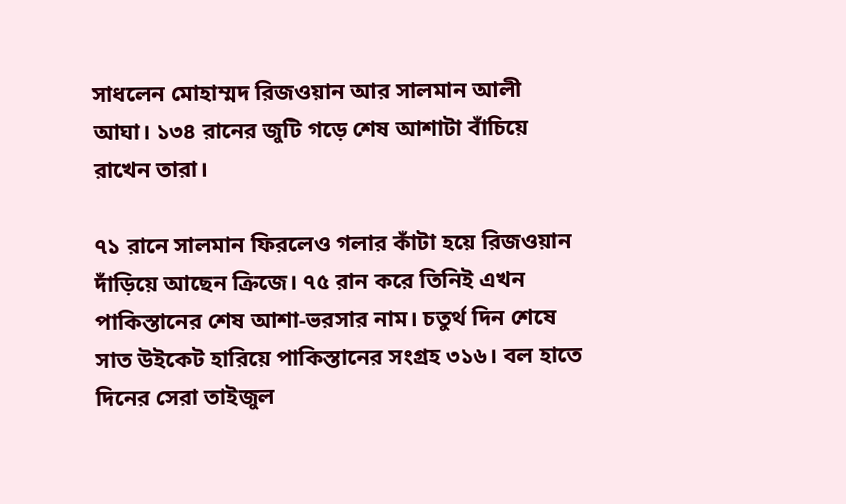সাধলেন মোহাম্মদ রিজওয়ান আর সালমান আলী আঘা। ১৩৪ রানের জুটি গড়ে শেষ আশাটা বাঁচিয়ে রাখেন তারা।

৭১ রানে সালমান ফিরলেও গলার কাঁটা হয়ে রিজওয়ান দাঁড়িয়ে আছেন ক্রিজে। ৭৫ রান করে তিনিই এখন পাকিস্তানের শেষ আশা-ভরসার নাম। চতুর্থ দিন শেষে সাত উইকেট হারিয়ে পাকিস্তানের সংগ্রহ ৩১৬। বল হাতে দিনের সেরা তাইজুল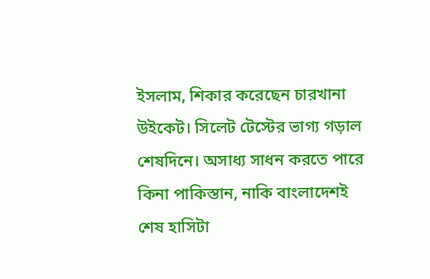ইসলাম, শিকার করেছেন চারখানা উইকেট। সিলেট টেস্টের ভাগ্য গড়াল শেষদিনে। অসাধ্য সাধন করতে পারে কিনা পাকিস্তান, নাকি বাংলাদেশই শেষ হাসিটা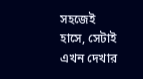সহজেই হাসে, সেটাই এখন দেখার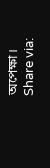অপেক্ষা।
Share via: